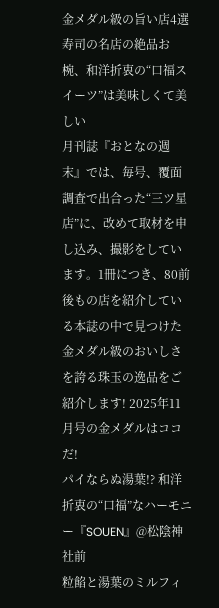金メダル級の旨い店4選 寿司の名店の絶品お椀、和洋折衷の“口福スイーツ”は美味しくて美しい
月刊誌『おとなの週末』では、毎号、覆面調査で出合った“三ツ星店”に、改めて取材を申し込み、撮影をしています。1冊につき、80前後もの店を紹介している本誌の中で見つけた金メダル級のおいしさを誇る珠玉の逸品をご紹介します! 2025年11月号の金メダルはココだ!
パイならぬ湯葉!? 和洋折衷の“口福”なハーモニー『SOUEN』@松陰神社前
粒餡と湯葉のミルフィ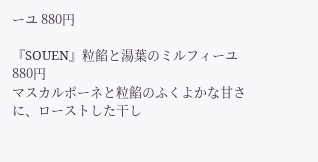ーユ 880円

『SOUEN』粒餡と湯葉のミルフィーユ 880円
マスカルポーネと粒餡のふくよかな甘さに、ローストした干し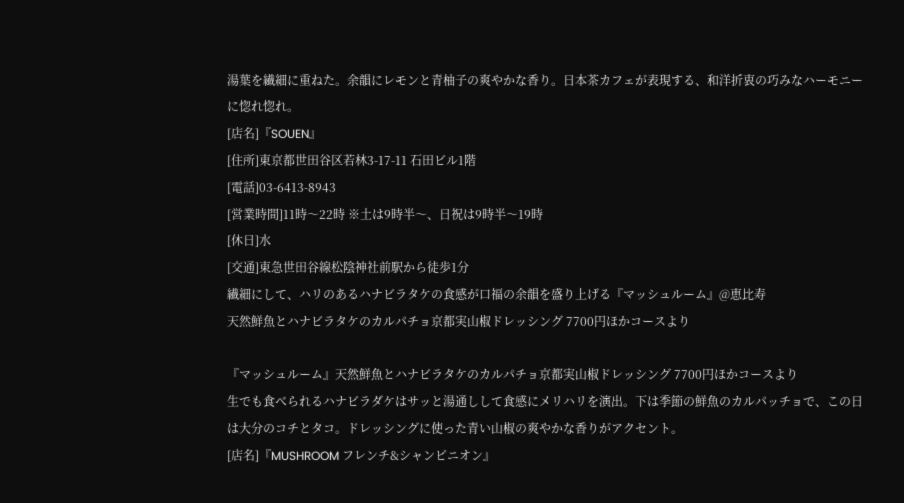湯葉を繊細に重ねた。余韻にレモンと青柚子の爽やかな香り。日本茶カフェが表現する、和洋折衷の巧みなハーモニーに惚れ惚れ。
[店名]『SOUEN』
[住所]東京都世田谷区若林3-17-11 石田ビル1階
[電話]03-6413-8943
[営業時間]11時〜22時 ※土は9時半〜、日祝は9時半〜19時
[休日]水
[交通]東急世田谷線松陰神社前駅から徒歩1分
繊細にして、ハリのあるハナビラタケの食感が口福の余韻を盛り上げる『マッシュルーム』@恵比寿
天然鮮魚とハナビラタケのカルパチョ京都実山椒ドレッシング 7700円ほかコースより

『マッシュルーム』天然鮮魚とハナビラタケのカルパチョ京都実山椒ドレッシング 7700円ほかコースより
生でも食べられるハナビラダケはサッと湯通しして食感にメリハリを演出。下は季節の鮮魚のカルパッチョで、この日は大分のコチとタコ。ドレッシングに使った青い山椒の爽やかな香りがアクセント。
[店名]『MUSHROOM フレンチ&シャンピニオン』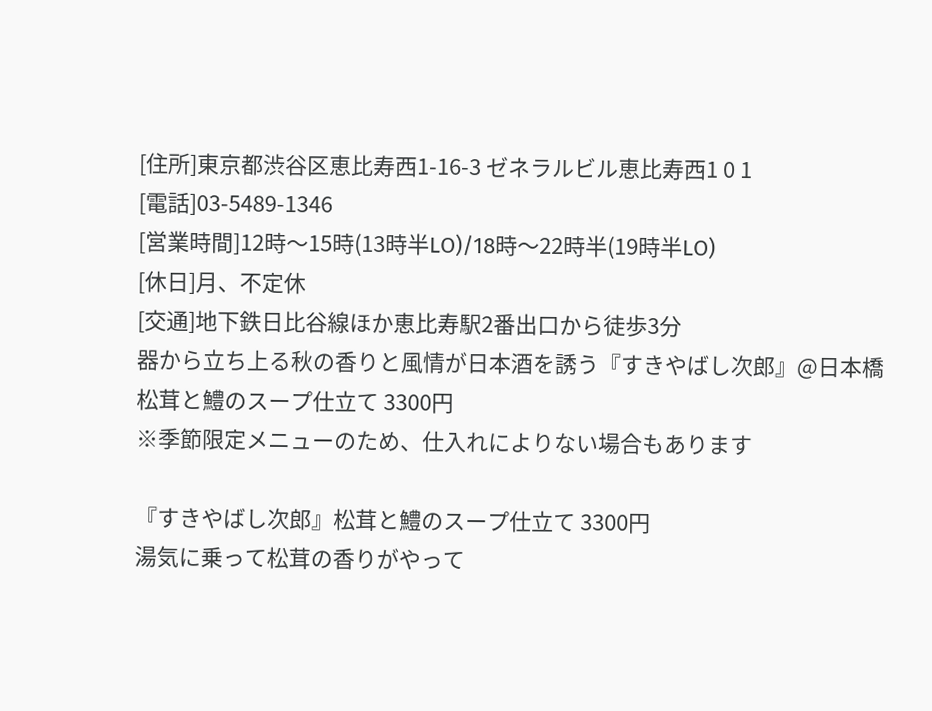[住所]東京都渋谷区恵比寿西1-16-3 ゼネラルビル恵比寿西1 0 1
[電話]03-5489-1346
[営業時間]12時〜15時(13時半LO)/18時〜22時半(19時半LO)
[休日]月、不定休
[交通]地下鉄日比谷線ほか恵比寿駅2番出口から徒歩3分
器から立ち上る秋の香りと風情が日本酒を誘う『すきやばし次郎』@日本橋
松茸と鱧のスープ仕立て 3300円
※季節限定メニューのため、仕入れによりない場合もあります

『すきやばし次郎』松茸と鱧のスープ仕立て 3300円
湯気に乗って松茸の香りがやって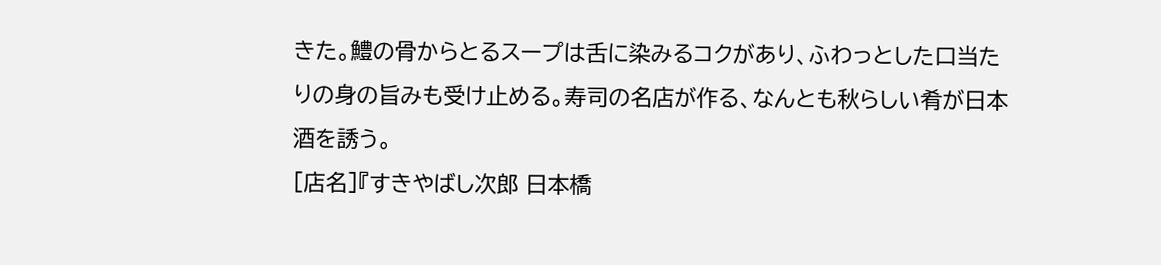きた。鱧の骨からとるスープは舌に染みるコクがあり、ふわっとした口当たりの身の旨みも受け止める。寿司の名店が作る、なんとも秋らしい肴が日本酒を誘う。
[店名]『すきやばし次郎 日本橋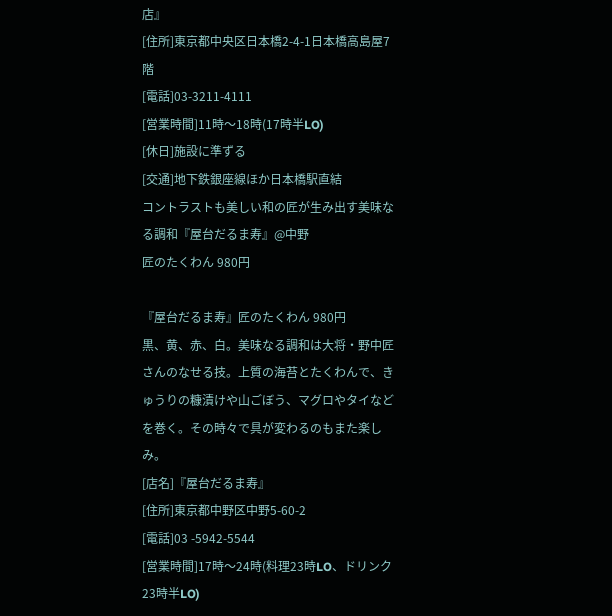店』
[住所]東京都中央区日本橋2-4-1日本橋高島屋7階
[電話]03-3211-4111
[営業時間]11時〜18時(17時半LO)
[休日]施設に準ずる
[交通]地下鉄銀座線ほか日本橋駅直結
コントラストも美しい和の匠が生み出す美味なる調和『屋台だるま寿』@中野
匠のたくわん 980円

『屋台だるま寿』匠のたくわん 980円
黒、黄、赤、白。美味なる調和は大将・野中匠さんのなせる技。上質の海苔とたくわんで、きゅうりの糠漬けや山ごぼう、マグロやタイなどを巻く。その時々で具が変わるのもまた楽しみ。
[店名]『屋台だるま寿』
[住所]東京都中野区中野5-60-2
[電話]03 -5942-5544
[営業時間]17時〜24時(料理23時LO、ドリンク23時半LO)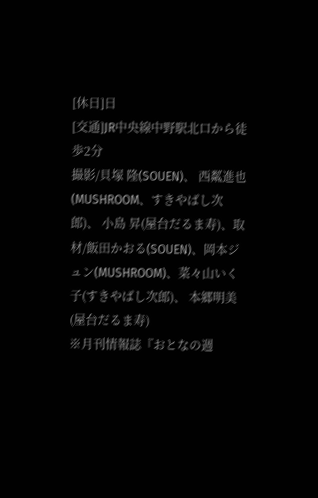[休日]日
[交通]JR中央線中野駅北口から徒歩2分
撮影/貝塚 隆(SOUEN)、 西粼進也(MUSHROOM、すきやばし次郎)、 小島 昇(屋台だるま寿)、取材/飯田かおる(SOUEN)、岡本ジュン(MUSHROOM)、菜々山いく子(すきやばし次郎)、 本郷明美(屋台だるま寿)
※月刊情報誌『おとなの週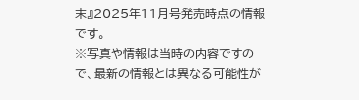末』2025年11月号発売時点の情報です。
※写真や情報は当時の内容ですので、最新の情報とは異なる可能性が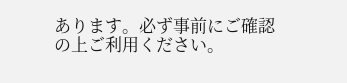あります。必ず事前にご確認の上ご利用ください。